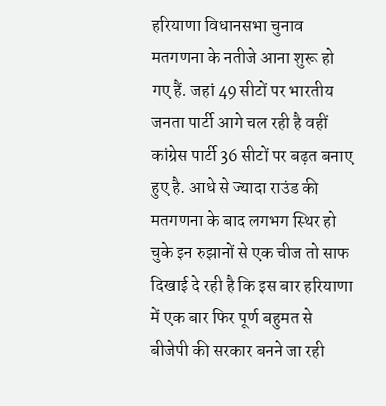हरियाणा विधानसभा चुनाव मतगणना के नतीजे आना शुरू हो गए हैं. जहां 49 सीटों पर भारतीय जनता पार्टी आगे चल रही है वहीं कांग्रेस पार्टी 36 सीटों पर बढ़त बनाए हुए है. आधे से ज्यादा राउंड की मतगणना के बाद लगभग स्थिर हो चुके इन रुझानों से एक चीज तो साफ दिखाई दे रही है कि इस बार हरियाणा में एक बार फिर पूर्ण बहुमत से बीजेपी की सरकार बनने जा रही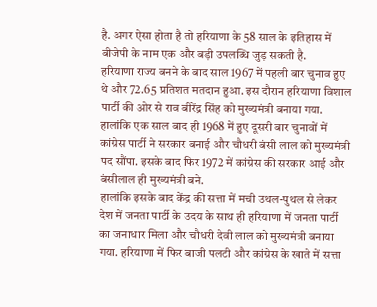है. अगर ऐसा होता है तो हरियाणा के 58 साल के इतिहास में बीजेपी के नाम एक और बड़ी उपलब्धि जुड़ सकती है.
हरियाणा राज्य बनने के बाद साल 1967 में पहली बार चुनाव हुए थे और 72.65 प्रतिशत मतदान हुआ. इस दौरान हरियाणा विशाल पार्टी की ओर से राव बीरेंद्र सिंह को मुख्यमंत्री बनाया गया. हालांकि एक साल बाद ही 1968 में हुए दूसरी बार चुनावों में कांग्रेस पार्टी ने सरकार बनाई और चौधरी बंसी लाल को मुख्यमंत्री पद सौंपा. इसके बाद फिर 1972 में कांग्रेस की सरकार आई और बंसीलाल ही मुख्यमंत्री बने.
हालांकि इसके बाद केंद्र की सत्ता में मची उथल-पुथल से लेकर देश में जनता पार्टी के उदय के साथ ही हरियाणा में जनता पार्टी का जनाधार मिला और चौधरी देवी लाल को मुख्यमंत्री बनाया गया. हरियाणा में फिर बाजी पलटी और कांग्रेस के खाते में सत्ता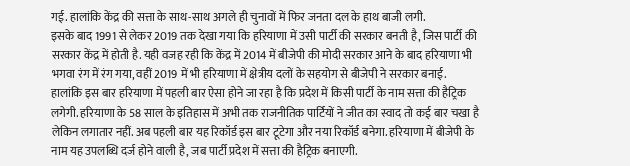गई. हालांकि केंद्र की सत्ता के साथ-साथ अगले ही चुनावों में फिर जनता दल के हाथ बाजी लगी.
इसके बाद 1991 से लेकर 2019 तक देखा गया कि हरियाणा में उसी पार्टी की सरकार बनती है, जिस पार्टी की सरकार केंद्र में होती है. यही वजह रही कि केंद्र में 2014 में बीजेपी की मोदी सरकार आने के बाद हरियाणा भी भगवा रंग में रंग गया, वहीं 2019 में भी हरियाणा में क्षेत्रीय दलों के सहयोग से बीजेपी ने सरकार बनाई.
हालांकि इस बार हरियाणा में पहली बार ऐसा होने जा रहा है कि प्रदेश में किसी पार्टी के नाम सत्ता की हैट्रिक लगेगी. हरियाणा के 58 साल के इतिहास में अभी तक राजनीतिक पार्टियों ने जीत का स्वाद तो कई बार चखा है लेकिन लगातार नहीं. अब पहली बार यह रिकॉर्ड इस बार टूटेगा और नया रिकॉर्ड बनेगा. हरियाणा में बीजेपी के नाम यह उपलब्धि दर्ज होने वाली है, जब पार्टी प्रदेश में सत्ता की हैट्रिक बनाएगी.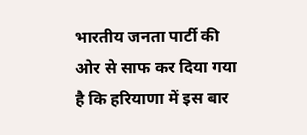भारतीय जनता पार्टी की ओर से साफ कर दिया गया है कि हरियाणा में इस बार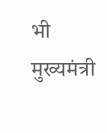भी मुख्यमंत्री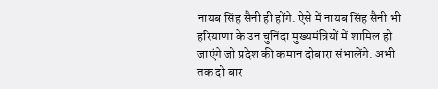नायब सिंह सैनी ही होंगे. ऐसे में नायब सिंह सैनी भी हरियाणा के उन चुनिंदा मुख्यमंत्रियों में शामिल हो जाएंगे जो प्रदेश की कमान दोबारा संभालेंगे. अभी तक दो बार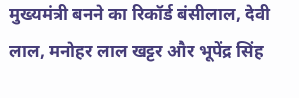मुख्यमंत्री बनने का रिकॉर्ड बंसीलाल, देवी लाल, मनोहर लाल खट्टर और भूपेंद्र सिंह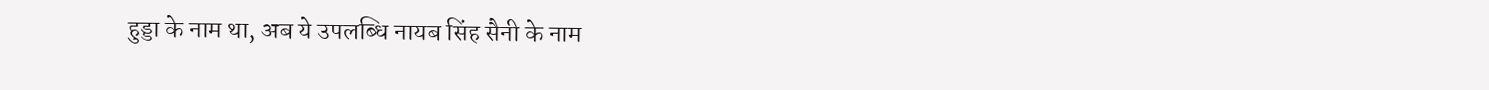हुड्डा के नाम था, अब ये उपलब्धि नायब सिंह सैनी के नाम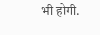भी होगी.